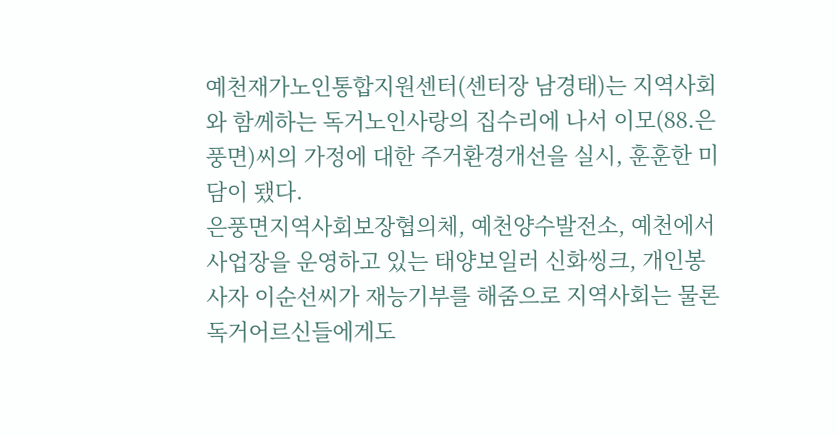예천재가노인통합지원센터(센터장 남경태)는 지역사회와 함께하는 독거노인사랑의 집수리에 나서 이모(88.은풍면)씨의 가정에 대한 주거환경개선을 실시, 훈훈한 미담이 됐다.
은풍면지역사회보장협의체, 예천양수발전소, 예천에서 사업장을 운영하고 있는 태양보일러 신화씽크, 개인봉사자 이순선씨가 재능기부를 해줌으로 지역사회는 물론 독거어르신들에게도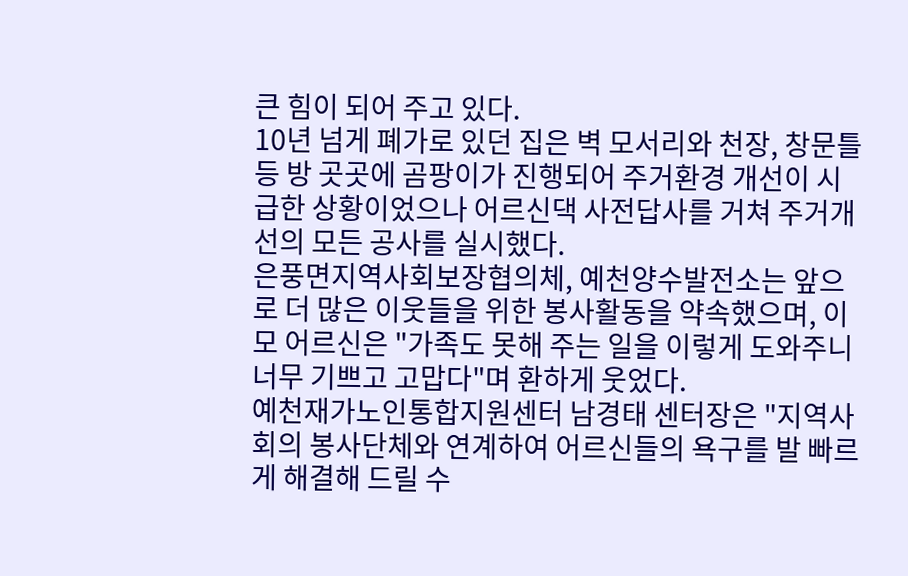큰 힘이 되어 주고 있다.
10년 넘게 폐가로 있던 집은 벽 모서리와 천장, 창문틀 등 방 곳곳에 곰팡이가 진행되어 주거환경 개선이 시급한 상황이었으나 어르신댁 사전답사를 거쳐 주거개선의 모든 공사를 실시했다.
은풍면지역사회보장협의체, 예천양수발전소는 앞으로 더 많은 이웃들을 위한 봉사활동을 약속했으며, 이모 어르신은 "가족도 못해 주는 일을 이렇게 도와주니 너무 기쁘고 고맙다"며 환하게 웃었다.
예천재가노인통합지원센터 남경태 센터장은 "지역사회의 봉사단체와 연계하여 어르신들의 욕구를 발 빠르게 해결해 드릴 수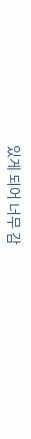있게 되어 너무 감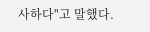사하다"고 말했다.